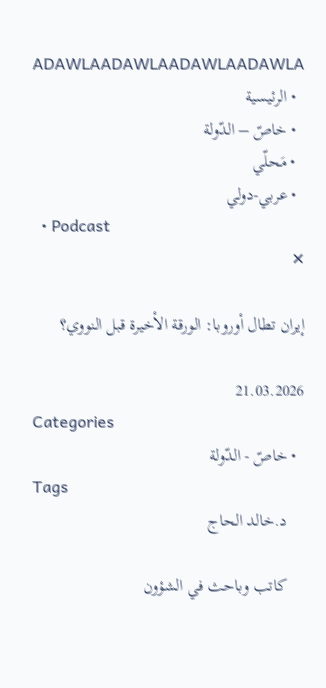ADAWLAADAWLAADAWLAADAWLA
  • الرئيسية
  • خاصّ – الدّولة
  • مَحلّي
  • عربي-دولي
  • Podcast
✕

إيران تطال أوروبا: الورقة الأخيرة قبل النووي؟

21.03.2026
Categories
  • خاصّ - الدّولة
Tags
    د.خالد الحاج

    كاتب وباحث في الشؤون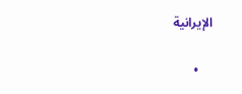الإيرانية

    •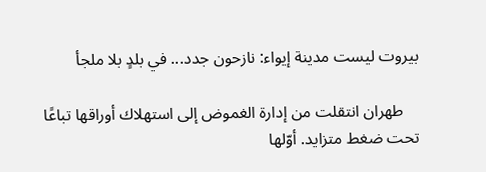بيروت ليست مدينة إيواء: نازحون جدد... في بلدٍ بلا ملجأ

    طهران انتقلت من إدارة الغموض إلى استهلاك أوراقها تباعًا تحت ضغط متزايد. أوّلها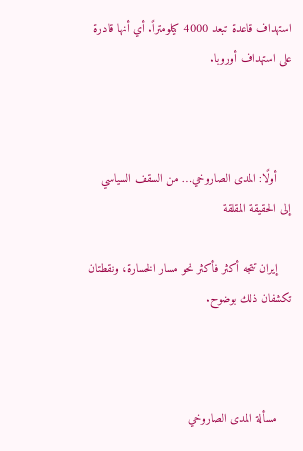استهداف قاعدة تبعد 4000 كيلومتراً. أي أنها قادرة على استهداف أوروبا.



    أولًا: المدى الصاروخي… من السقف السياسي إلى الحقيقة المقلقة

    إيران تتجه أكثر فأكثر نحو مسار الخسارة، ونقطتان تكشفان ذلك بوضوح.



    مسألة المدى الصاروخي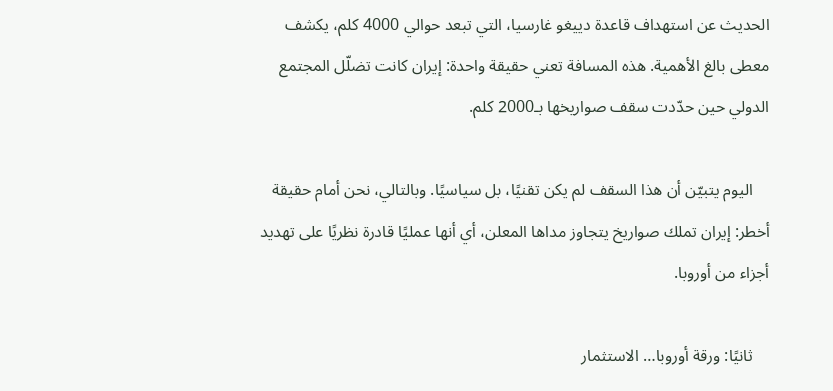الحديث عن استهداف قاعدة دييغو غارسيا، التي تبعد حوالي 4000 كلم، يكشف معطى بالغ الأهمية. هذه المسافة تعني حقيقة واحدة: إيران كانت تضلّل المجتمع الدولي حين حدّدت سقف صواريخها بـ2000 كلم.

    اليوم يتبيّن أن هذا السقف لم يكن تقنيًا، بل سياسيًا. وبالتالي، نحن أمام حقيقة أخطر: إيران تملك صواريخ يتجاوز مداها المعلن، أي أنها عمليًا قادرة نظريًا على تهديد أجزاء من أوروبا.

    ثانيًا: ورقة أوروبا… الاستثمار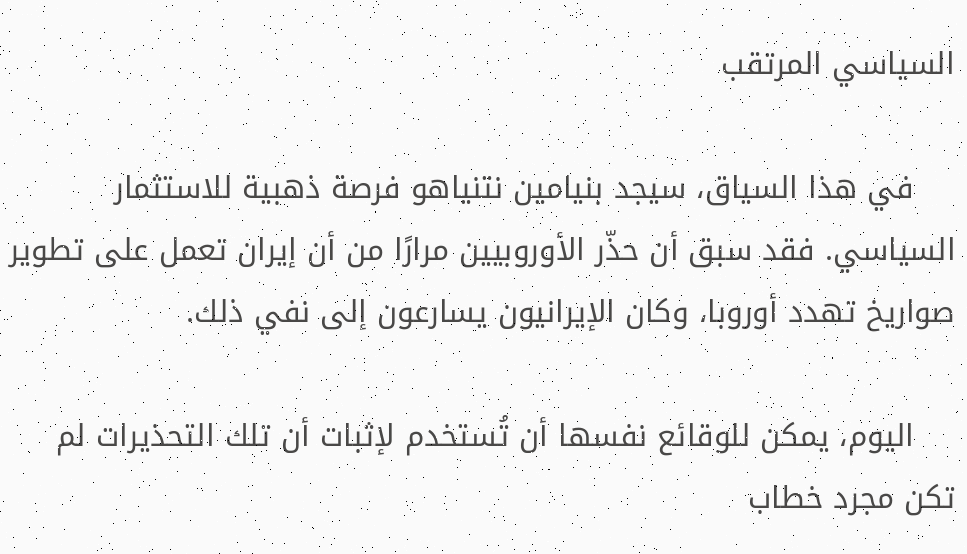السياسي المرتقب

    في هذا السياق، سيجد بنيامين نتنياهو فرصة ذهبية للاستثمار السياسي. فقد سبق أن حذّر الأوروبيين مرارًا من أن إيران تعمل على تطوير صواريخ تهدد أوروبا، وكان الإيرانيون يسارعون إلى نفي ذلك.

    اليوم، يمكن للوقائع نفسها أن تُستخدم لإثبات أن تلك التحذيرات لم تكن مجرد خطاب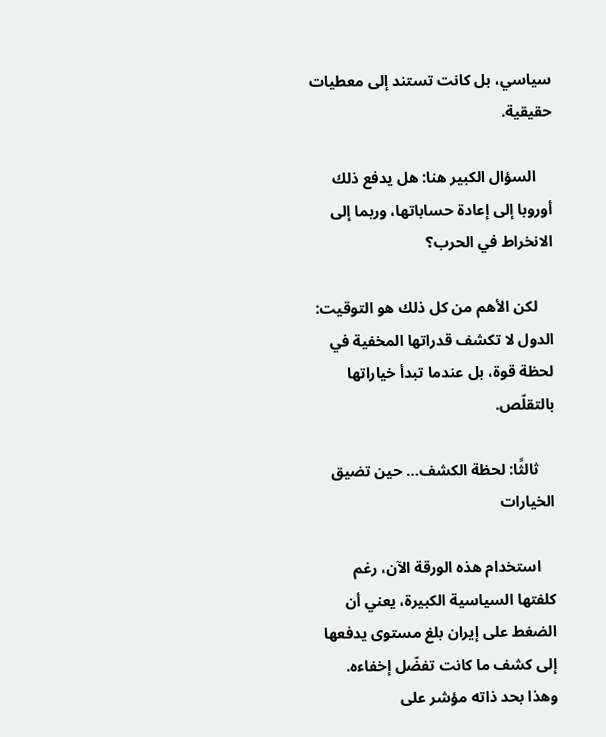سياسي، بل كانت تستند إلى معطيات حقيقية.

    السؤال الكبير هنا: هل يدفع ذلك أوروبا إلى إعادة حساباتها، وربما إلى الانخراط في الحرب؟

    لكن الأهم من كل ذلك هو التوقيت: الدول لا تكشف قدراتها المخفية في لحظة قوة، بل عندما تبدأ خياراتها بالتقلّص.

    ثالثًا: لحظة الكشف… حين تضيق الخيارات

    استخدام هذه الورقة الآن، رغم كلفتها السياسية الكبيرة، يعني أن الضغط على إيران بلغ مستوى يدفعها إلى كشف ما كانت تفضّل إخفاءه. وهذا بحد ذاته مؤشر على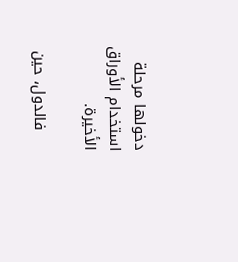دخولها مرحلة استخدام الأوراق الأخيرة.

    فالدول، حين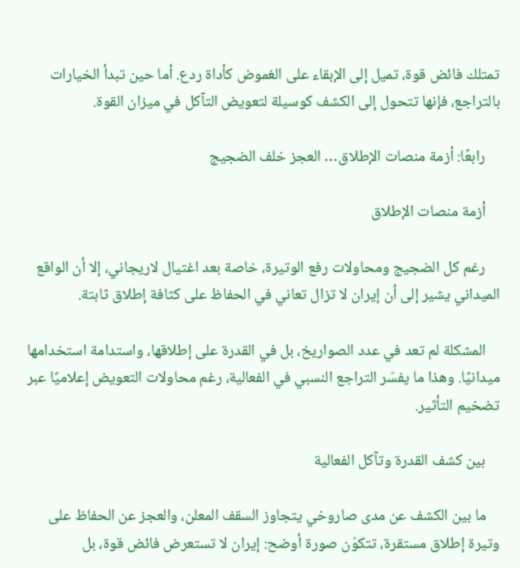تمتلك فائض قوة، تميل إلى الإبقاء على الغموض كأداة ردع. أما حين تبدأ الخيارات بالتراجع، فإنها تتحول إلى الكشف كوسيلة لتعويض التآكل في ميزان القوة.

    رابعًا: أزمة منصات الإطلاق… العجز خلف الضجيج

    أزمة منصات الإطلاق

    رغم كل الضجيج ومحاولات رفع الوتيرة، خاصة بعد اغتيال لاريجاني، إلا أن الواقع الميداني يشير إلى أن إيران لا تزال تعاني في الحفاظ على كثافة إطلاق ثابتة.

    المشكلة لم تعد في عدد الصواريخ، بل في القدرة على إطلاقها، واستدامة استخدامها ميدانيًا. وهذا ما يفسّر التراجع النسبي في الفعالية، رغم محاولات التعويض إعلاميًا عبر تضخيم التأثير.

    بين كشف القدرة وتآكل الفعالية

    ما بين الكشف عن مدى صاروخي يتجاوز السقف المعلن، والعجز عن الحفاظ على وتيرة إطلاق مستقرة، تتكوّن صورة أوضح: إيران لا تستعرض فائض قوة، بل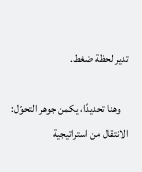تدير لحظة ضغط.

    وهنا تحديدًا، يكمن جوهر التحوّل: الانتقال من استراتيجية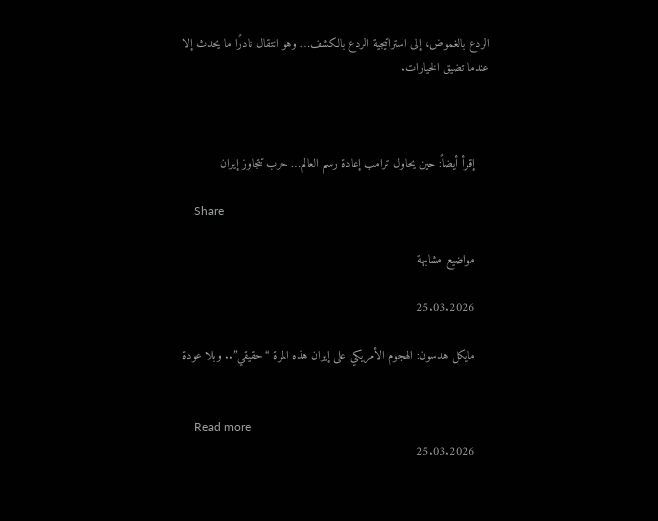الردع بالغموض، إلى استراتيجية الردع بالكشف… وهو انتقال نادرًا ما يحدث إلا عندما تضيق الخيارات.



    إقرأ أيضاً: حين يحاول ترامب إعادة رسم العالم… حرب تتجاوز إيران

    Share

    مواضيع مشابهة

    25.03.2026

    مايكل هدسون: الهجوم الأمريكي على إيران هذه المرة “حقيقي”.. وبلا عودة


    Read more
    25.03.2026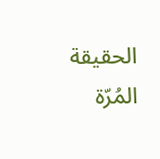الحقيقة المُرّة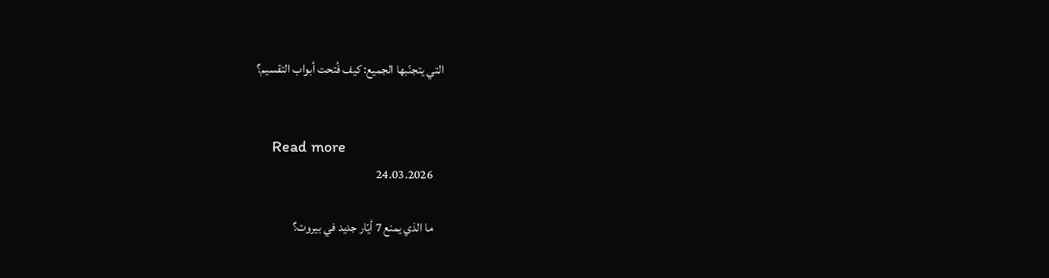التي يتجنّبها الجميع: كيف فُتحت أبواب التقسيم؟


    Read more
    24.03.2026

    ما الذي يمنع 7 أيّار جديد في بيروت؟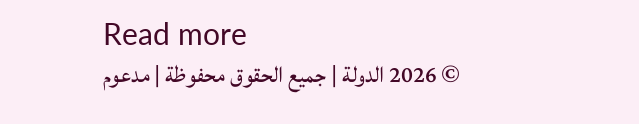Read more
    © 2026 الدولة | جميع الحقوق محفوظة | مدعوم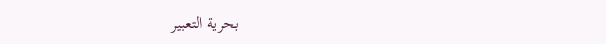بحرية التعبير